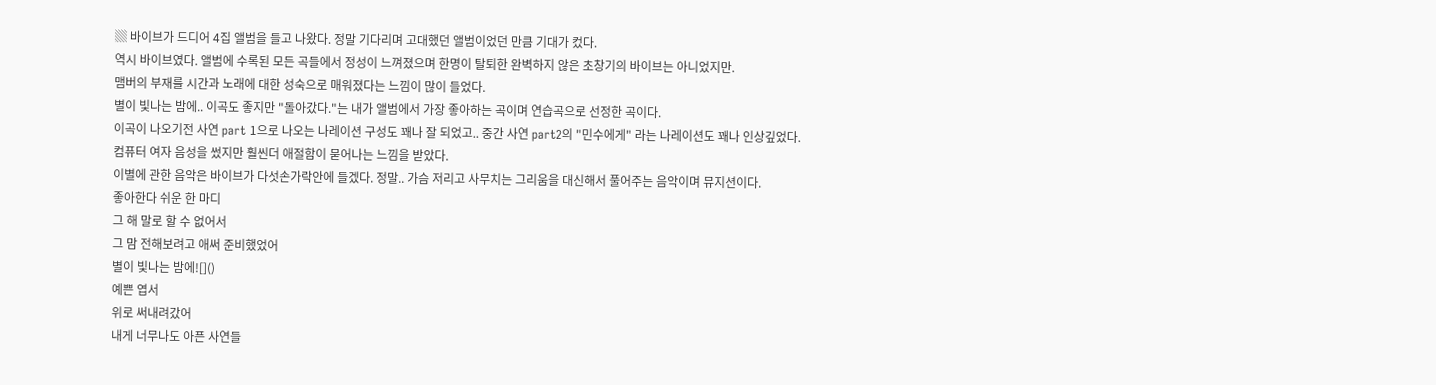▒ 바이브가 드디어 4집 앨범을 들고 나왔다. 정말 기다리며 고대했던 앨범이었던 만큼 기대가 컸다.
역시 바이브였다. 앨범에 수록된 모든 곡들에서 정성이 느껴졌으며 한명이 탈퇴한 완벽하지 않은 초창기의 바이브는 아니었지만.
맴버의 부재를 시간과 노래에 대한 성숙으로 매워졌다는 느낌이 많이 들었다.
별이 빛나는 밤에.. 이곡도 좋지만 "돌아갔다."는 내가 앨범에서 가장 좋아하는 곡이며 연습곡으로 선정한 곡이다.
이곡이 나오기전 사연 part 1으로 나오는 나레이션 구성도 꽤나 잘 되었고.. 중간 사연 part2의 "민수에게" 라는 나레이션도 꽤나 인상깊었다.
컴퓨터 여자 음성을 썼지만 훨씬더 애절함이 묻어나는 느낌을 받았다.
이별에 관한 음악은 바이브가 다섯손가락안에 들겠다. 정말.. 가슴 저리고 사무치는 그리움을 대신해서 풀어주는 음악이며 뮤지션이다.
좋아한다 쉬운 한 마디
그 해 말로 할 수 없어서
그 맘 전해보려고 애써 준비했었어
별이 빛나는 밤에![]()
예쁜 엽서
위로 써내려갔어
내게 너무나도 아픈 사연들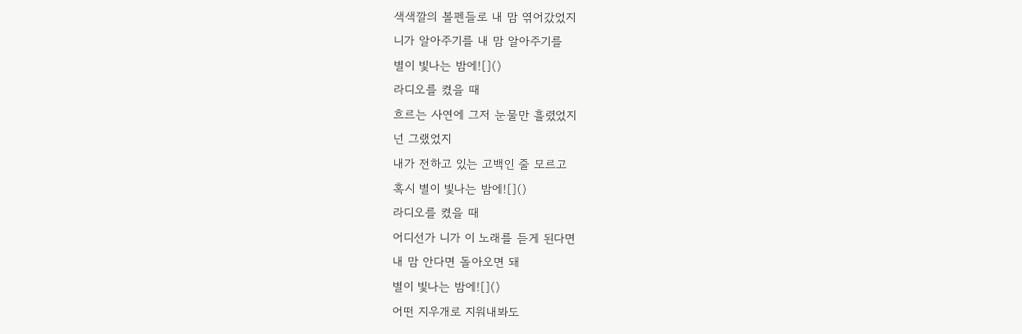색색깔의 볼펜들로 내 맘 엮어갔었지
니가 알아주기를 내 맘 알아주기를
별이 빛나는 밤에![]()
라디오를 켰을 때
흐르는 사연에 그저 눈물만 흘렸었지
넌 그랬었지
내가 전하고 있는 고백인 줄 모르고
혹시 별이 빛나는 밤에![]()
라디오를 켰을 때
어디선가 니가 이 노래를 듣게 된다면
내 맘 안다면 돌아오면 돼
별이 빛나는 밤에![]()
어떤 지우개로 지워내봐도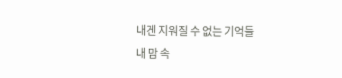내겐 지워질 수 없는 기억들
내 맘 속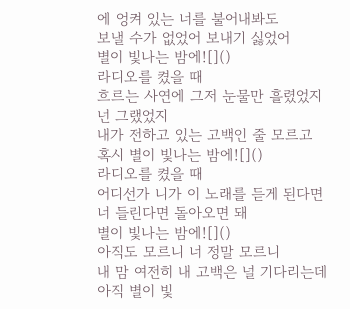에 엉켜 있는 너를 불어내봐도
보낼 수가 없었어 보내기 싫었어
별이 빛나는 밤에![]()
라디오를 켰을 때
흐르는 사연에 그저 눈물만 흘렸었지
넌 그랬었지
내가 전하고 있는 고백인 줄 모르고
혹시 별이 빛나는 밤에![]()
라디오를 켰을 때
어디선가 니가 이 노래를 듣게 된다면
너 들린다면 돌아오면 돼
별이 빛나는 밤에![]()
아직도 모르니 너 정말 모르니
내 맘 여전히 내 고백은 널 기다리는데
아직 별이 빛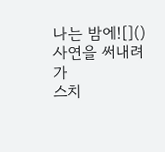나는 밤에![]()
사연을 써내려가
스치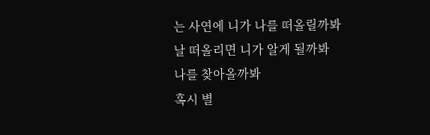는 사연에 니가 나를 떠올릴까봐
날 떠올리면 니가 알게 될까봐
나를 찾아올까봐
혹시 별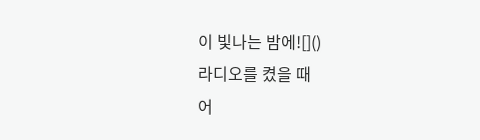이 빛나는 밤에![]()
라디오를 켰을 때
어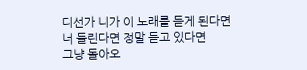디선가 니가 이 노래를 듣게 된다면
너 들린다면 정말 듣고 있다면
그냥 돌아오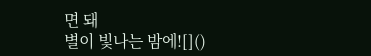면 돼
별이 빛나는 밤에![]()